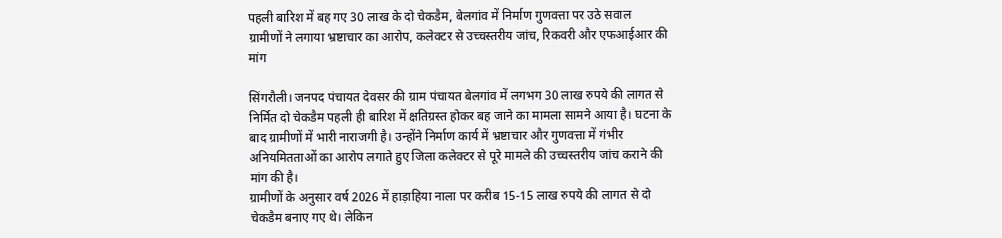पहली बारिश में बह गए 30 लाख के दो चेकडैम, बेलगांव में निर्माण गुणवत्ता पर उठे सवाल
ग्रामीणों ने लगाया भ्रष्टाचार का आरोप, कलेक्टर से उच्चस्तरीय जांच, रिकवरी और एफआईआर की मांग

सिंगरौली। जनपद पंचायत देवसर की ग्राम पंचायत बेलगांव में लगभग 30 लाख रुपये की लागत से निर्मित दो चेकडैम पहली ही बारिश में क्षतिग्रस्त होकर बह जाने का मामला सामने आया है। घटना के बाद ग्रामीणों में भारी नाराजगी है। उन्होंने निर्माण कार्य में भ्रष्टाचार और गुणवत्ता में गंभीर अनियमितताओं का आरोप लगाते हुए जिला कलेक्टर से पूरे मामले की उच्चस्तरीय जांच कराने की मांग की है।
ग्रामीणों के अनुसार वर्ष 2026 में हाड़ाहिया नाला पर करीब 15-15 लाख रुपये की लागत से दो चेकडैम बनाए गए थे। लेकिन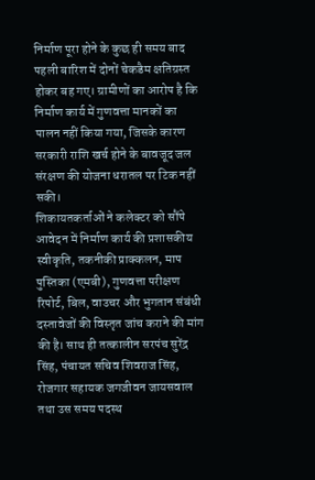निर्माण पूरा होने के कुछ ही समय बाद पहली बारिश में दोनों चेकडैम क्षतिग्रस्त होकर बह गए। ग्रामीणों का आरोप है कि निर्माण कार्य में गुणवत्ता मानकों का पालन नहीं किया गया, जिसके कारण सरकारी राशि खर्च होने के बावजूद जल संरक्षण की योजना धरातल पर टिक नहीं सकी।
शिकायतकर्ताओं ने कलेक्टर को सौंपे आवेदन में निर्माण कार्य की प्रशासकीय स्वीकृति, तकनीकी प्राक्कलन, माप पुस्तिका (एमबी), गुणवत्ता परीक्षण रिपोर्ट, बिल, वाउचर और भुगतान संबंधी दस्तावेजों की विस्तृत जांच कराने की मांग की है। साथ ही तत्कालीन सरपंच सुरेंद्र सिंह, पंचायत सचिव शिवराज सिंह, रोजगार सहायक जगजीवन जायसवाल तथा उस समय पदस्थ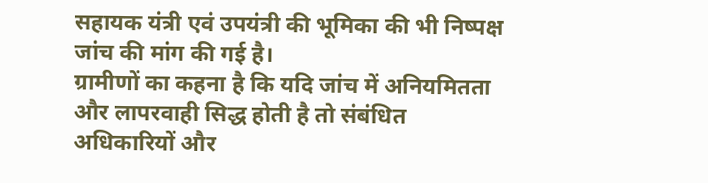सहायक यंत्री एवं उपयंत्री की भूमिका की भी निष्पक्ष जांच की मांग की गई है।
ग्रामीणों का कहना है कि यदि जांच में अनियमितता और लापरवाही सिद्ध होती है तो संबंधित अधिकारियों और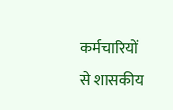कर्मचारियों से शासकीय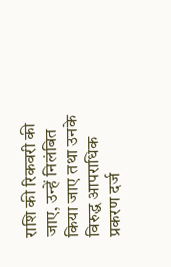राशि की रिकवरी की जाए, उन्हें निलंबित किया जाए तथा उनके विरुद्ध आपराधिक प्रकरण दर्ज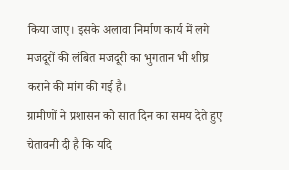किया जाए। इसके अलावा निर्माण कार्य में लगे मजदूरों की लंबित मजदूरी का भुगतान भी शीघ्र कराने की मांग की गई है।
ग्रामीणों ने प्रशासन को सात दिन का समय देते हुए चेतावनी दी है कि यदि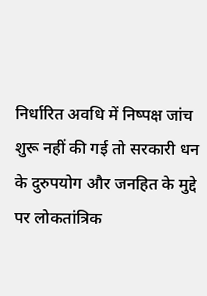निर्धारित अवधि में निष्पक्ष जांच शुरू नहीं की गई तो सरकारी धन के दुरुपयोग और जनहित के मुद्दे पर लोकतांत्रिक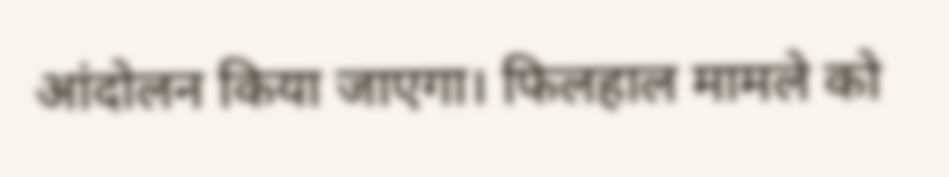आंदोलन किया जाएगा। फिलहाल मामले को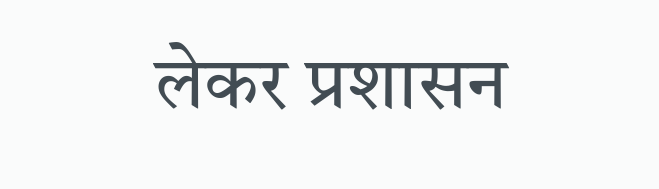लेकर प्रशासन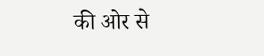की ओर से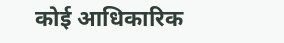कोई आधिकारिक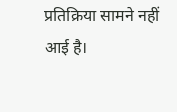प्रतिक्रिया सामने नहीं आई है।